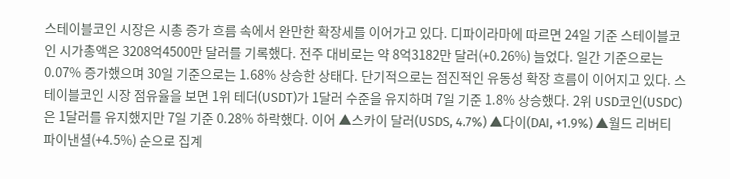스테이블코인 시장은 시총 증가 흐름 속에서 완만한 확장세를 이어가고 있다. 디파이라마에 따르면 24일 기준 스테이블코인 시가총액은 3208억4500만 달러를 기록했다. 전주 대비로는 약 8억3182만 달러(+0.26%) 늘었다. 일간 기준으로는 0.07% 증가했으며 30일 기준으로는 1.68% 상승한 상태다. 단기적으로는 점진적인 유동성 확장 흐름이 이어지고 있다. 스테이블코인 시장 점유율을 보면 1위 테더(USDT)가 1달러 수준을 유지하며 7일 기준 1.8% 상승했다. 2위 USD코인(USDC)은 1달러를 유지했지만 7일 기준 0.28% 하락했다. 이어 ▲스카이 달러(USDS, 4.7%) ▲다이(DAI, +1.9%) ▲월드 리버티 파이낸셜(+4.5%) 순으로 집계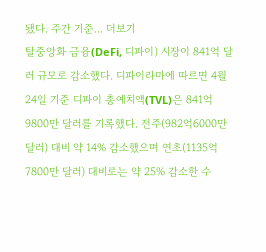됐다. 주간 기준... 더보기
탈중앙화 금융(DeFi, 디파이) 시장이 841억 달러 규모로 감소했다. 디파이라마에 따르면 4월 24일 기준 디파이 총예치액(TVL)은 841억9800만 달러를 기록했다. 전주(982억6000만 달러) 대비 약 14% 감소했으며 연초(1135억7800만 달러) 대비로는 약 25% 감소한 수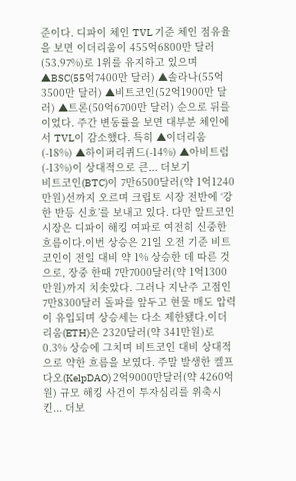준이다. 디파이 체인 TVL 기준 체인 점유율을 보면 이더리움이 455억6800만 달러(53.97%)로 1위를 유지하고 있으며 ▲BSC(55억7400만 달러) ▲솔라나(55억3500만 달러) ▲비트코인(52억1900만 달러) ▲트론(50억6700만 달러) 순으로 뒤를 이었다. 주간 변동률을 보면 대부분 체인에서 TVL이 감소했다. 특히 ▲이더리움(-18%) ▲하이퍼리퀴드(-14%) ▲아비트럼(-13%)이 상대적으로 큰... 더보기
비트코인(BTC)이 7만6500달러(약 1억1240만원)선까지 오르며 크립토 시장 전반에 ‘강한 반등 신호’를 보내고 있다. 다만 알트코인 시장은 디파이 해킹 여파로 여전히 신중한 흐름이다.이번 상승은 21일 오전 기준 비트코인이 전일 대비 약 1% 상승한 데 따른 것으로, 장중 한때 7만7000달러(약 1억1300만원)까지 치솟았다. 그러나 지난주 고점인 7만8300달러 돌파를 앞두고 현물 매도 압력이 유입되며 상승세는 다소 제한됐다.이더리움(ETH)은 2320달러(약 341만원)로 0.3% 상승에 그치며 비트코인 대비 상대적으로 약한 흐름을 보였다. 주말 발생한 켈프다오(KelpDAO) 2억9000만달러(약 4260억원) 규모 해킹 사건이 투자심리를 위축시킨... 더보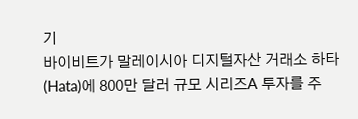기
바이비트가 말레이시아 디지털자산 거래소 하타(Hata)에 800만 달러 규모 시리즈A 투자를 주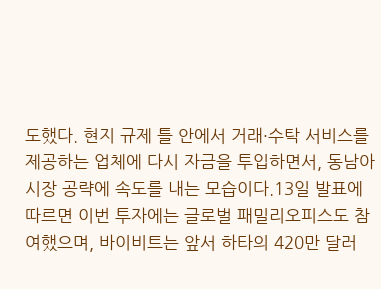도했다. 현지 규제 틀 안에서 거래·수탁 서비스를 제공하는 업체에 다시 자금을 투입하면서, 동남아 시장 공략에 속도를 내는 모습이다.13일 발표에 따르면 이번 투자에는 글로벌 패밀리오피스도 참여했으며, 바이비트는 앞서 하타의 420만 달러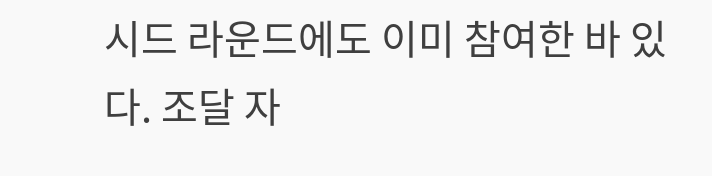시드 라운드에도 이미 참여한 바 있다. 조달 자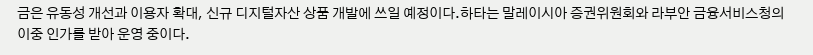금은 유동성 개선과 이용자 확대, 신규 디지털자산 상품 개발에 쓰일 예정이다.하타는 말레이시아 증권위원회와 라부안 금융서비스청의 이중 인가를 받아 운영 중이다.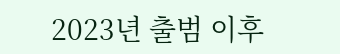2023년 출범 이후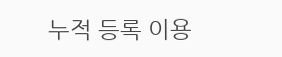누적 등록 이용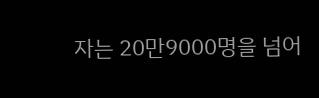자는 20만9000명을 넘어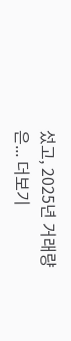섰고, 2025년 거래량은... 더보기